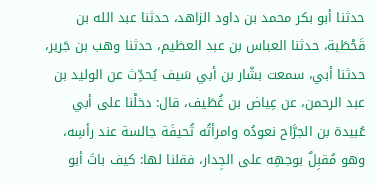حدثنا أبو بكر محمد بن داود الزاهد، حدثنا عبد الله بن قَحْطَبة، حدثنا العباس بن عبد العظيم، حدثنا وهب بن جَرير، حدثنا أبي، سمعت بشّار بن أبي سَيف يُحدِّث عن الوليد بن عبد الرحمن، عن عِياض بن غُطَيف، قال: دخلْنا على أبي عُبيدة بن الجرَّاح نعودُه وامرأتُه تُحيفَة جالسة عند رأسِه، وهو مُقبِلٌ بوجهِه على الجِدار، فقلنا لها: كيف باتَ أبو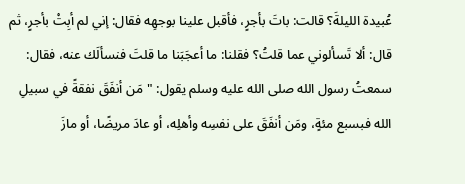عُبيدة الليلةَ؟ قالت: باتَ بأجرٍ، فأقبل علينا بوجهِه فقال: إني لم أبِتْ بأجرٍ، ثم قال: ألا تَسألوني عما قلتُ؟ فقلنا: ما أعجَبَنا ما قلتَ فنسألَك عنه، فقال: سمعتُ رسول الله صلى الله عليه وسلم يقول: "مَن أنفَقَ نفقةً في سبيلِ الله فبسبع مئةٍ، ومَن أنفَقَ على نفسِه وأهلِه، أو عادَ مريضًا، أو مازَ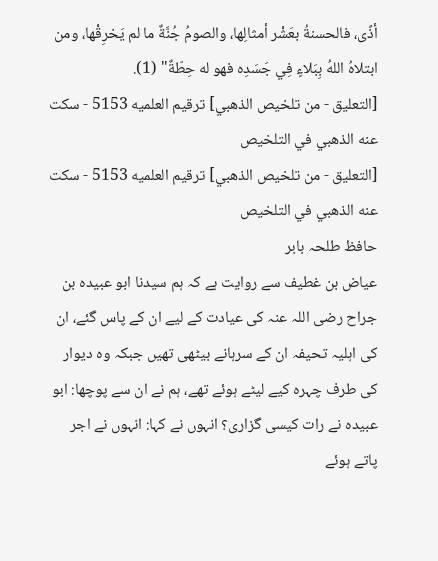أذًى، فالحسنةُ بعَشْر أمثالِها، والصومُ جُنَّةٌ ما لم يَخرِقْها، ومن ابتلاهُ اللهُ بِبَلاءٍ فِي جَسَدِه فهو له حِطّةٌ" (1).
[التعليق - من تلخيص الذهبي] ترقيم العلميه 5153 - سكت عنه الذهبي في التلخيص
[التعليق - من تلخيص الذهبي] ترقيم العلميه 5153 - سكت عنه الذهبي في التلخيص
حافظ طلحہ بابر
عیاض بن غطیف سے روایت ہے کہ ہم سیدنا ابو عبیدہ بن جراح رضی اللہ عنہ کی عیادت کے لیے ان کے پاس گئے، ان کی اہلیہ تحیفہ ان کے سرہانے بیٹھی تھیں جبکہ وہ دیوار کی طرف چہرہ کیے لیٹے ہوئے تھے، ہم نے ان سے پوچھا: ابو عبیدہ نے رات کیسی گزاری؟ انہوں نے کہا: انہوں نے اجر پاتے ہوئے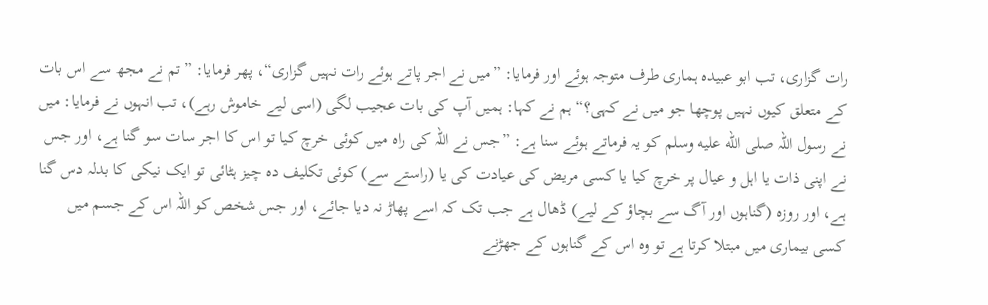رات گزاری، تب ابو عبیدہ ہماری طرف متوجہ ہوئے اور فرمایا: ”میں نے اجر پاتے ہوئے رات نہیں گزاری“، پھر فرمایا: ”تم نے مجھ سے اس بات کے متعلق کیوں نہیں پوچھا جو میں نے کہی؟“ ہم نے کہا: ہمیں آپ کی بات عجیب لگی (اسی لیے خاموش رہے)، تب انہوں نے فرمایا: میں نے رسول اللہ صلى الله عليه وسلم کو یہ فرماتے ہوئے سنا ہے: ”جس نے اللہ کی راہ میں کوئی خرچ کیا تو اس کا اجر سات سو گنا ہے، اور جس نے اپنی ذات یا اہل و عیال پر خرچ کیا یا کسی مریض کی عیادت کی یا (راستے سے) کوئی تکلیف دہ چیز ہٹائی تو ایک نیکی کا بدلہ دس گنا ہے، اور روزہ (گناہوں اور آگ سے بچاؤ کے لیے) ڈھال ہے جب تک کہ اسے پھاڑ نہ دیا جائے، اور جس شخص کو اللہ اس کے جسم میں کسی بیماری میں مبتلا کرتا ہے تو وہ اس کے گناہوں کے جھڑنے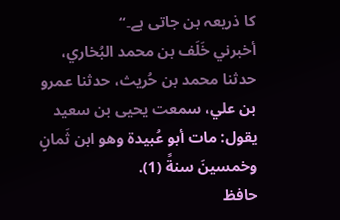کا ذریعہ بن جاتی ہے۔“
أخبرني خَلَف بن محمد البُخاري، حدثنا محمد بن حُريث، حدثنا عمرو بن علي، سمعت يحيى بن سعيد يقول: مات أبو عُبيدة وهو ابن ثَمانٍ وخمسينَ سنةً (1).
حافظ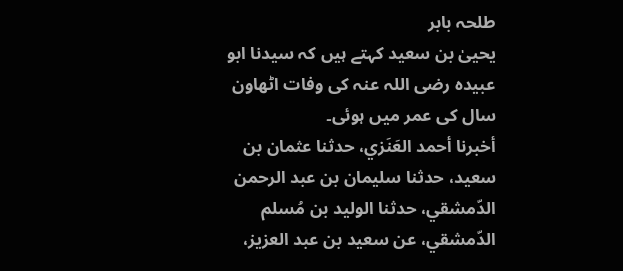طلحہ بابر
یحییٰ بن سعید کہتے ہیں کہ سیدنا ابو عبیدہ رضی اللہ عنہ کی وفات اٹھاون سال کی عمر میں ہوئی۔
أخبرنا أحمد العَنَزي، حدثنا عثمان بن سعيد، حدثنا سليمان بن عبد الرحمن الدّمشقي، حدثنا الوليد بن مُسلم الدّمشقي، عن سعيد بن عبد العزيز،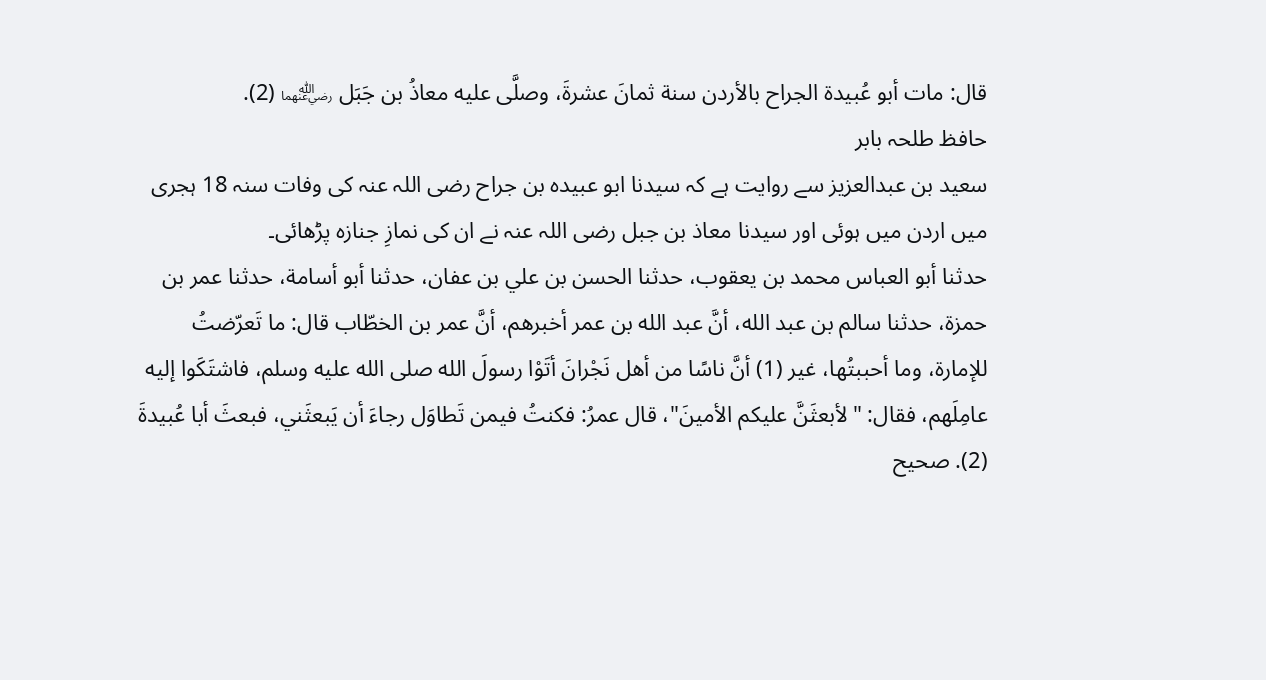قال: مات أبو عُبيدة الجراح بالأردن سنة ثمانَ عشرةَ، وصلَّى عليه معاذُ بن جَبَل ﵄ (2).
حافظ طلحہ بابر
سعید بن عبدالعزیز سے روایت ہے کہ سیدنا ابو عبیدہ بن جراح رضی اللہ عنہ کی وفات سنہ 18 ہجری میں اردن میں ہوئی اور سیدنا معاذ بن جبل رضی اللہ عنہ نے ان کی نمازِ جنازہ پڑھائی۔
حدثنا أبو العباس محمد بن يعقوب، حدثنا الحسن بن علي بن عفان، حدثنا أبو أسامة، حدثنا عمر بن حمزة، حدثنا سالم بن عبد الله، أنَّ عبد الله بن عمر أخبرهم، أنَّ عمر بن الخطّاب قال: ما تَعرّضتُ للإمارة، وما أحببتُها، غير (1) أنَّ ناسًا من أهل نَجْرانَ أتَوْا رسولَ الله صلى الله عليه وسلم، فاشتَكَوا إليه عامِلَهم، فقال: "لأبعثَنَّ عليكم الأمينَ"، قال عمرُ: فكنتُ فيمن تَطاوَل رجاءَ أن يَبعثَني، فبعثَ أبا عُبيدةَ (2). صحيح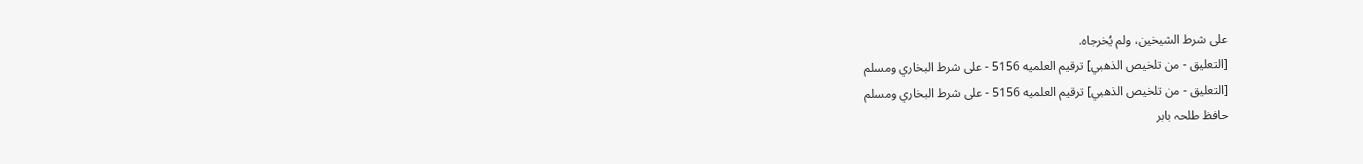على شرط الشيخين، ولم يُخرجاه.
[التعليق - من تلخيص الذهبي] ترقيم العلميه 5156 - على شرط البخاري ومسلم
[التعليق - من تلخيص الذهبي] ترقيم العلميه 5156 - على شرط البخاري ومسلم
حافظ طلحہ بابر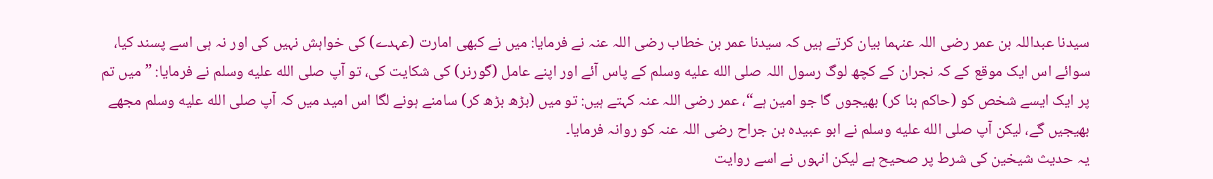سیدنا عبداللہ بن عمر رضی اللہ عنہما بیان کرتے ہیں کہ سیدنا عمر بن خطاب رضی اللہ عنہ نے فرمایا: میں نے کبھی امارت (عہدے) کی خواہش نہیں کی اور نہ ہی اسے پسند کیا، سوائے اس ایک موقع کے کہ نجران کے کچھ لوگ رسول اللہ صلى الله عليه وسلم کے پاس آئے اور اپنے عامل (گورنر) کی شکایت کی، تو آپ صلى الله عليه وسلم نے فرمایا: ”میں تم پر ایک ایسے شخص کو (حاکم بنا کر) بھیجوں گا جو امین ہے“، عمر رضی اللہ عنہ کہتے ہیں: تو میں (بڑھ بڑھ کر) سامنے ہونے لگا اس امید میں کہ آپ صلى الله عليه وسلم مجھے بھیجیں گے، لیکن آپ صلى الله عليه وسلم نے ابو عبیدہ بن جراح رضی اللہ عنہ کو روانہ فرمایا۔
یہ حدیث شیخین کی شرط پر صحیح ہے لیکن انہوں نے اسے روایت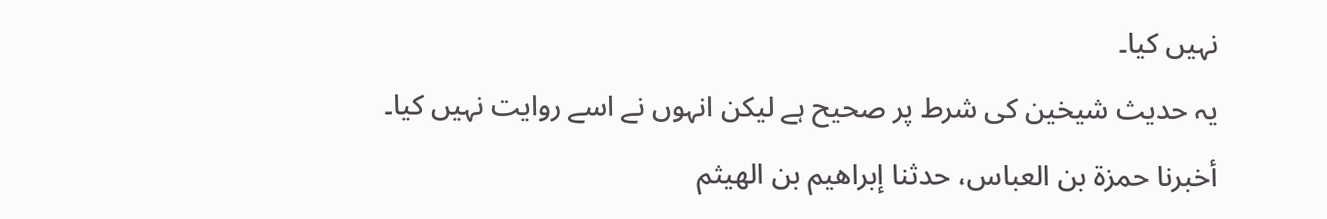نہیں کیا۔
یہ حدیث شیخین کی شرط پر صحیح ہے لیکن انہوں نے اسے روایت نہیں کیا۔
أخبرنا حمزة بن العباس، حدثنا إبراهيم بن الهيثم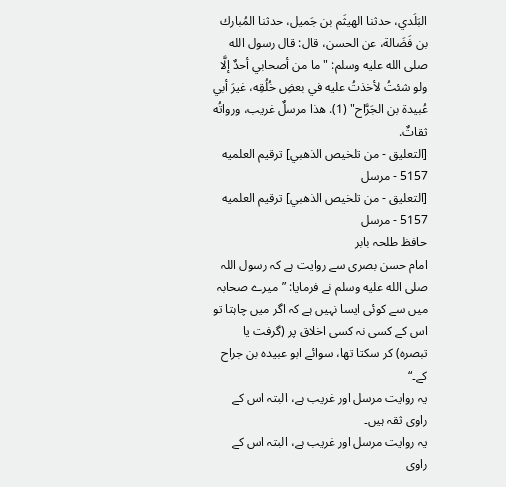البَلَدي، حدثنا الهيثَم بن جَميل، حدثنا المُبارك بن فَضَالة، عن الحسن، قال: قال رسول الله صلى الله عليه وسلم: "ما من أصحابي أحدٌ إلَّا ولو شئتُ لأخذتُ عليه في بعضِ خُلُقِه، غيرَ أبي عُبيدة بن الجَرَّاح" (1). هذا مرسلٌ غريب، ورواتُه ثقاتٌ.
[التعليق - من تلخيص الذهبي] ترقيم العلميه 5157 - مرسل
[التعليق - من تلخيص الذهبي] ترقيم العلميه 5157 - مرسل
حافظ طلحہ بابر
امام حسن بصری سے روایت ہے کہ رسول اللہ صلى الله عليه وسلم نے فرمایا: ”میرے صحابہ میں سے کوئی ایسا نہیں ہے کہ اگر میں چاہتا تو اس کے کسی نہ کسی اخلاق پر (گرفت یا تبصرہ) کر سکتا تھا، سوائے ابو عبیدہ بن جراح کے۔“
یہ روایت مرسل اور غریب ہے، البتہ اس کے راوی ثقہ ہیں۔
یہ روایت مرسل اور غریب ہے، البتہ اس کے راوی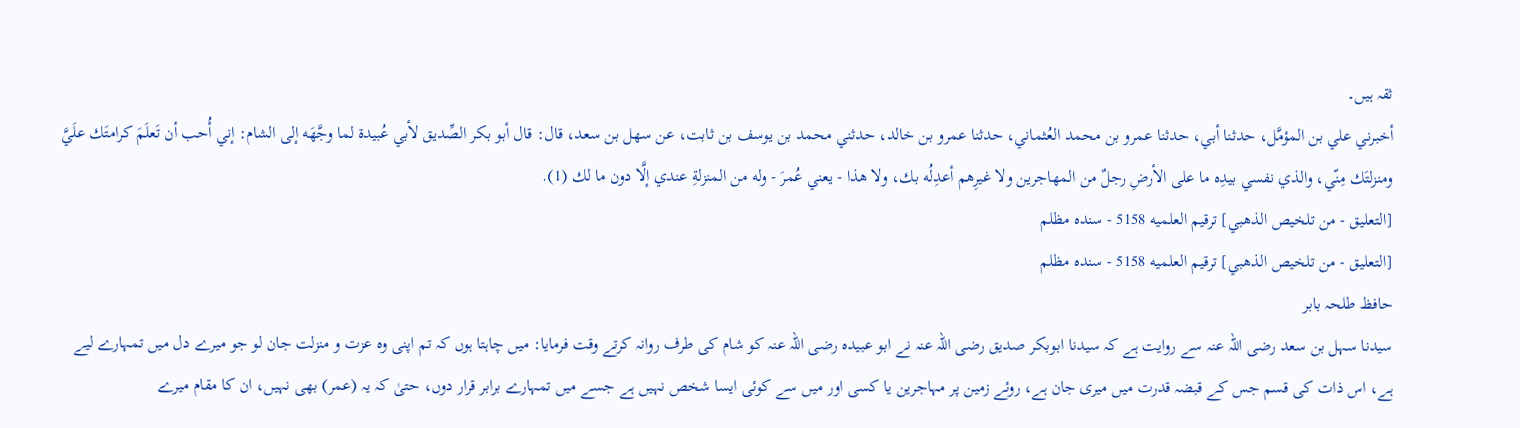ثقہ ہیں۔
أخبرني علي بن المؤمَّل، حدثنا أبي، حدثنا عمرو بن محمد العُثماني، حدثنا عمرو بن خالد، حدثني محمد بن يوسف بن ثابت، عن سهل بن سعد، قال: قال أبو بكر الصِّديق لأبي عُبيدة لما وجَّهَه إلى الشام: إني أُحب أن تَعلَمَ كرامتَك علَيَّ ومنزلتَك مِنّي، والذي نفسي بيدِه ما على الأرضِ رجلٌ من المهاجرين ولا غيرِهم أعدِلُه بك، ولا هذا - يعني عُمرَ - وله من المنزلةِ عندي إلَّا دون ما لك (1).
[التعليق - من تلخيص الذهبي] ترقيم العلميه 5158 - سنده مظلم
[التعليق - من تلخيص الذهبي] ترقيم العلميه 5158 - سنده مظلم
حافظ طلحہ بابر
سیدنا سہل بن سعد رضی اللہ عنہ سے روایت ہے کہ سیدنا ابوبکر صدیق رضی اللہ عنہ نے ابو عبیدہ رضی اللہ عنہ کو شام کی طرف روانہ کرتے وقت فرمایا: میں چاہتا ہوں کہ تم اپنی وہ عزت و منزلت جان لو جو میرے دل میں تمہارے لیے ہے، اس ذات کی قسم جس کے قبضہ قدرت میں میری جان ہے، روئے زمین پر مہاجرین یا کسی اور میں سے کوئی ایسا شخص نہیں ہے جسے میں تمہارے برابر قرار دوں، حتیٰ کہ یہ (عمر) بھی نہیں، ان کا مقام میرے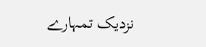نزدیک تمہارے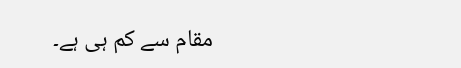مقام سے کم ہی ہے۔